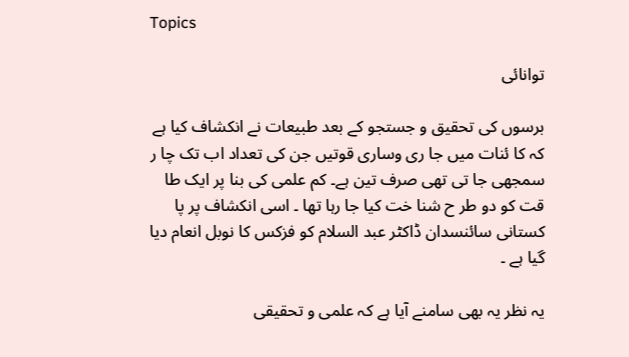Topics

توانائی

برسوں کی تحقیق و جستجو کے بعد طبیعات نے انکشاف کیا ہے کہ کا ئنات میں جا ری وساری قوتیں جن کی تعداد اب تک چا ر سمجھی جا تی تھی صرف تین ہے۔ کم علمی کی بنا پر ایک طا قت کو دو طر ح شنا خت کیا جا رہا تھا ۔ اسی انکشاف پر پا کستانی سائنسدان ڈاکٹر عبد السلام کو فزکس کا نوبل انعام دیا گیا ہے ۔

یہ نظر یہ بھی سامنے آیا ہے کہ علمی و تحقیقی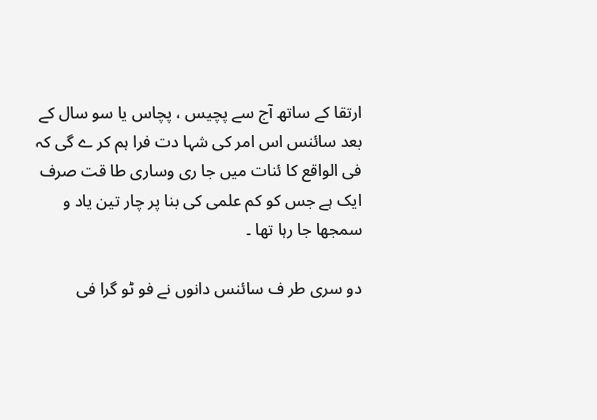ارتقا کے ساتھ آج سے پچیس ، پچاس یا سو سال کے بعد سائنس اس امر کی شہا دت فرا ہم کر ے گی کہ فی الواقع کا ئنات میں جا ری وساری طا قت صرف ایک ہے جس کو کم علمی کی بنا پر چار تین یاد و سمجھا جا رہا تھا ۔

دو سری طر ف سائنس دانوں نے فو ٹو گرا فی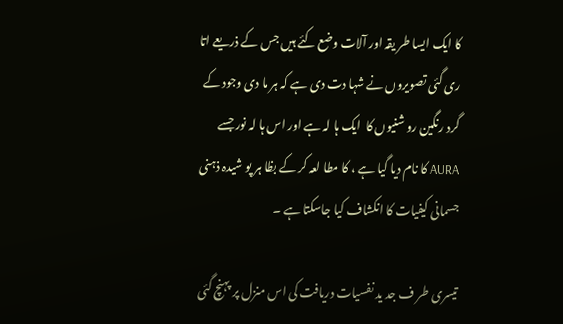کا ایک ایسا طر یقہ اور آلات وضع کئے ہیں جس کے ذریعے اتا ری گئی تصویروں نے شہا دت دی ہے کہ ہر ما دی وجود کے گرد رنگین رو شنیوں کا  ایک ہا لہ ہے اور اس ہا لہ نور جسے AURA کا نام دیا گیا ہے ، کا مطا لعہ کر کے بظا ہر پو شیدہ ذہنی جسمانی کیفیات کا انکشاف کیا جاسکتا ہے ۔

تیسری طر ف جد ید نفسیات دریافت کی اس منزل پر پہنچ گئی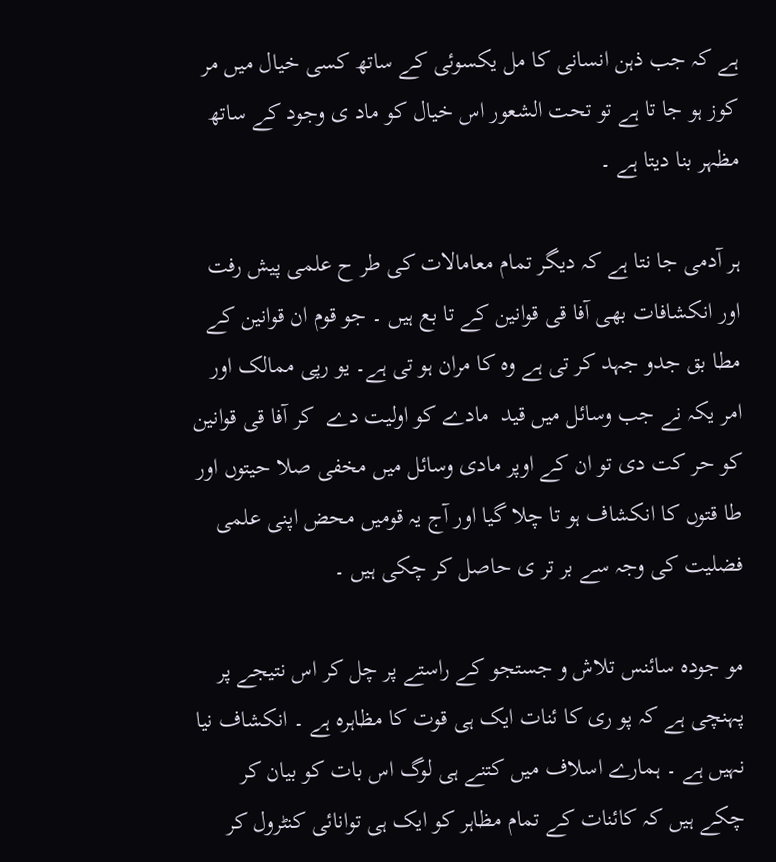ہے کہ جب ذہن انسانی کا مل یکسوئی کے ساتھ کسی خیال میں مر کوز ہو جا تا ہے تو تحت الشعور اس خیال کو ماد ی وجود کے ساتھ مظہر بنا دیتا ہے ۔

ہر آدمی جا نتا ہے کہ دیگر تمام معامالات کی طر ح علمی پیش رفت اور انکشافات بھی آفا قی قوانین کے تا بع ہیں ۔ جو قوم ان قوانین کے مطا بق جدو جہد کر تی ہے وہ کا مران ہو تی ہے۔ یو رپی ممالک اور امر یکہ نے جب وسائل میں قید  مادے کو اولیت دے  کر آفا قی قوانین کو حر کت دی تو ان کے اوپر مادی وسائل میں مخفی صلا حیتوں اور طا قتوں کا انکشاف ہو تا چلا گیا اور آج یہ قومیں محض اپنی علمی فضلیت کی وجہ سے بر تر ی حاصل کر چکی ہیں ۔

مو جودہ سائنس تلاش و جستجو کے راستے پر چل کر اس نتیجے پر پہنچی ہے کہ پو ری کا ئنات ایک ہی قوت کا مظاہرہ ہے ۔ انکشاف نیا نہیں ہے ۔ ہمارے اسلاف میں کتنے ہی لوگ اس بات کو بیان کر چکے ہیں کہ کائنات کے تمام مظاہر کو ایک ہی توانائی کنٹرول کر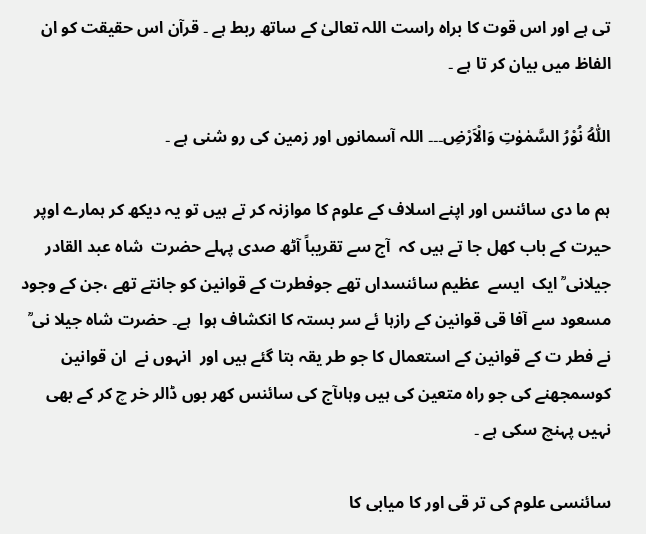تی ہے اور اس قوت کا براہ راست اللہ تعالیٰ کے ساتھ ربط ہے ۔ قرآن اس حقیقت کو ان الفاظ میں بیان کر تا ہے ۔

اَللّٰہُ نُوْرُ السَّمٰوٰتِ وَالْاَرْضِ۔۔۔ اللہ آسمانوں اور زمین کی رو شنی ہے ۔

ہم ما دی سائنس اور اپنے اسلاف کے علوم کا موازنہ کر تے ہیں تو یہ دیکھ کر ہمارے اوپر حیرت کے باب کھل جا تے ہیں کہ  آج سے تقریباً آٹھ صدی پہلے حضرت  شاہ عبد القادر جیلانی ؒ ایک  ایسے  عظیم سائنسداں تھے جوفطرت کے قوانین کو جانتے تھے ،جن کے وجود مسعود سے آفا قی قوانین کے رازہا ئے سر بستہ کا انکشاف ہوا  ہے۔ حضرت شاہ جیلا نی ؒ نے فطر ت کے قوانین کے استعمال کا جو طر یقہ بتا گئے ہیں اور  انہوں نے  ان قوانین کوسمجھنے کی جو راہ متعین کی ہیں وہاںآج کی سائنس کھر بوں ڈالر خر چ کر کے بھی نہیں پہنچ سکی ہے ۔

سائنسی علوم کی تر قی اور کا میابی کا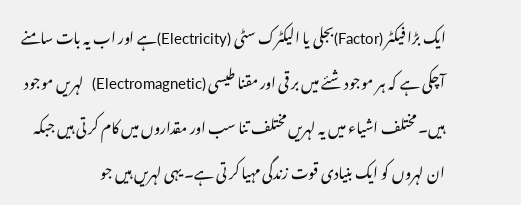ایک بڑا فیکٹر (Factor)بجلی یا الیکٹرک سٹی (Electricity)ہے اور اب یہ بات سامنے آچکی ہے کہ ہر موجود شئے میں بر قی اور مقنا طیسی (Electromagnetic)  لہریں موجود ہیں۔ مختلف اشیاء میں یہ لہریں مختلف تنا سب اور مقداروں میں کام کر تی ہیں جبکہ ان لہروں کو ایک بنیادی قوت زندگی مہیا کر تی ہے۔ یہی لہریں ہیں جو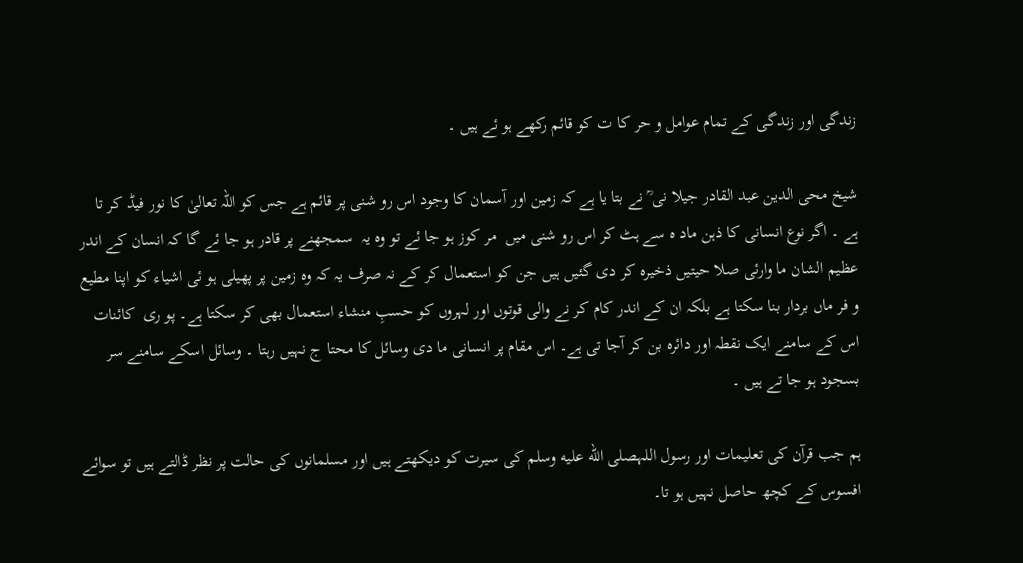زندگی اور زندگی کے تمام عوامل و حر کا ت کو قائم رکھے ہو ئے ہیں ۔

شیخ محی الدین عبد القادر جیلا نی ؒ نے بتا یا ہے کہ زمین اور آسمان کا وجود اس رو شنی پر قائم ہے جس کو اللہ تعالیٰ کا نور فیڈ کر تا ہے ۔ اگر نوع انسانی کا ذہن ماد ہ سے ہٹ کر اس رو شنی میں  مر کوز ہو جا ئے تو وہ یہ  سمجھنے پر قادر ہو جا ئے گا کہ انسان کے اندر عظیم الشان ما وارئی صلا حیتیں ذخیرہ کر دی گئیں ہیں جن کو استعمال کر کے نہ صرف یہ کہ وہ زمین پر پھیلی ہو ئی اشیاء کو اپنا مطیع و فر ماں بردار بنا سکتا ہے بلکہ ان کے اندر کام کر نے والی قوتوں اور لہروں کو حسبِ منشاء استعمال بھی کر سکتا ہے۔ پو ری  کائنات اس کے سامنے ایک نقطہ اور دائرہ بن کر آجا تی ہے۔ اس مقام پر انسانی ما دی وسائل کا محتا ج نہیں رہتا ۔ وسائل اسکے سامنے سر بسجود ہو جا تے ہیں ۔

ہم جب قرآن کی تعلیمات اور رسول اللہصلى الله عليه وسلم کی سیرت کو دیکھتے ہیں اور مسلمانوں کی حالت پر نظر ڈالتے ہیں تو سوائے افسوس کے کچھ حاصل نہیں ہو تا۔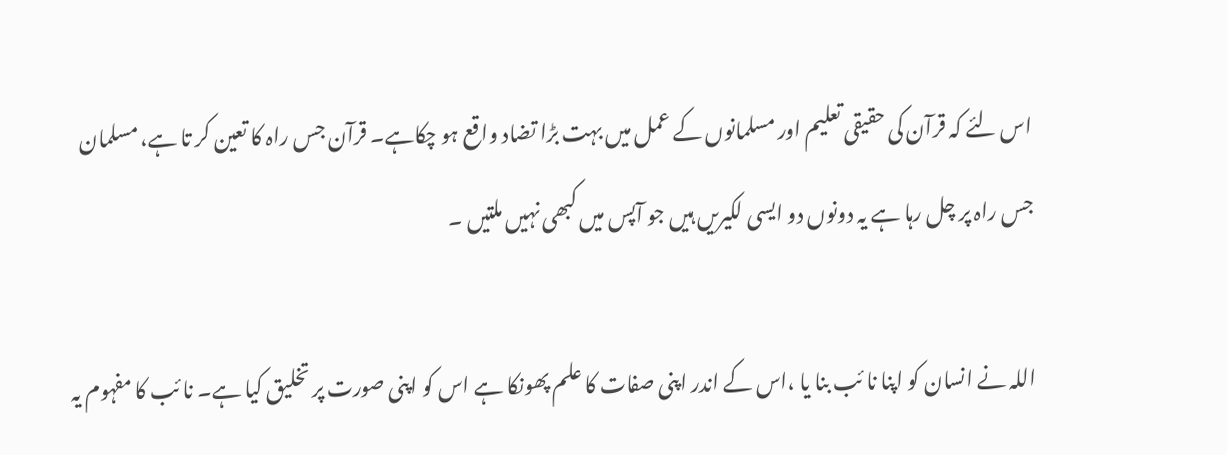اس لئے کہ قرآن کی حقیقی تعلیم اور مسلمانوں کے عمل میں بہت بڑا تضاد واقع ہو چکاہے۔ قرآن جس راہ کا تعین کر تا ہے، مسلمان جس راہ پر چل رہا ہے یہ دونوں دو ایسی لکیریں ہیں جو آپس میں کبھی نہیں ملتیں ۔

اللہ نے انسان کو اپنا نا ئب بنا یا ،اس کے اندر اپنی صفات کا علم پھونکا ہے اس کو اپنی صورت پر تخلیق کیا ہے۔ نا ئب کا مفہوم یہ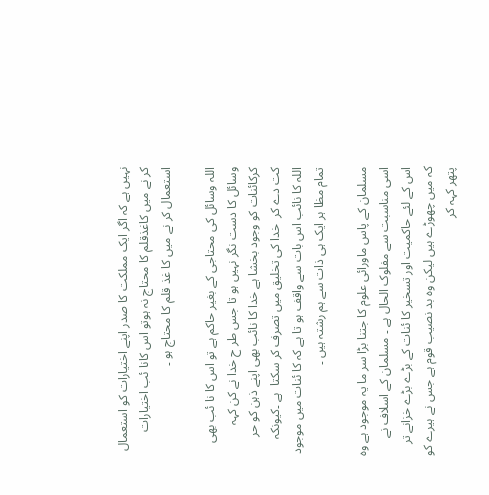نہیں ہے کہ اگر ایک مملکت کا صدر اپنے اختیارات کو استعمال کر نے میں کاغذقلم کا محتاج نہ ہوتو اس کانا ئب اختیارات  استعمال کر نے میں کا غذ قلم کا محتاج ہو ۔

اللہ وسائل کی محتاجی کے بغیر حاکم ہے تو اس کا نا ئب بھی وسائل کا دست نگر نہیں ہو تا جس طر ح خدا نے کن کہہ کرکائنات کو وجود بخشا ہے خدا کا نائب بھی اپنے ذہن کو حر کت دے کر  خدا کی تخلیق میں تصرف کر سکتا  ہے ۔کیونکہ اللہ کا نائب اس بات سے واقف ہو تا ہے کہ کا ئنات میں موجود تمام مظا ہر ایک ہی ذات سے ہم رشتہ ہیں ۔

مسلمان کے پاس ماورائی علوم کا جتنا بڑا سر ما یہ موجود ہے وہ اسی مناسبت سے مفلوک الحال ہے ۔ مسلمان کے اسلاف نے اس کے لئے حاکمیت اور تسخیر کا ئنات کے بڑے بڑے خزانے تر کہ میں چھوڑے ہیں لیکن وہ بد نصیب قوم ہے جس نے ہیرے کو پتھر کہہ کر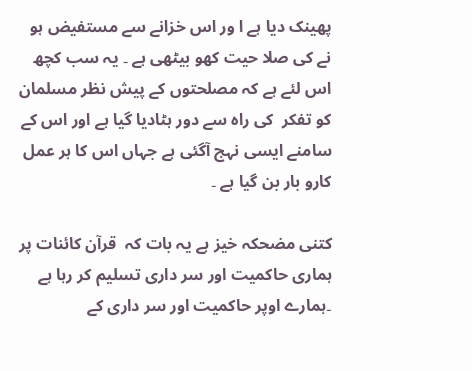پھینک دیا ہے ا ور اس خزانے سے مستفیض ہو نے کی صلا حیت کھو بیٹھی ہے ۔ یہ سب کچھ اس لئے ہے کہ مصلحتوں کے پیش نظر مسلمان کو تفکر  کی راہ سے دور ہٹادیا گیا ہے اور اس کے سامنے ایسی نہج آگئی ہے جہاں اس کا ہر عمل کارو بار بن گیا ہے ۔

کتنی مضحکہ خیز ہے یہ بات کہ  قرآن کائنات پر ہماری حاکمیت اور سر داری تسلیم کر رہا ہے ۔ہمارے اوپر حاکمیت اور سر داری کے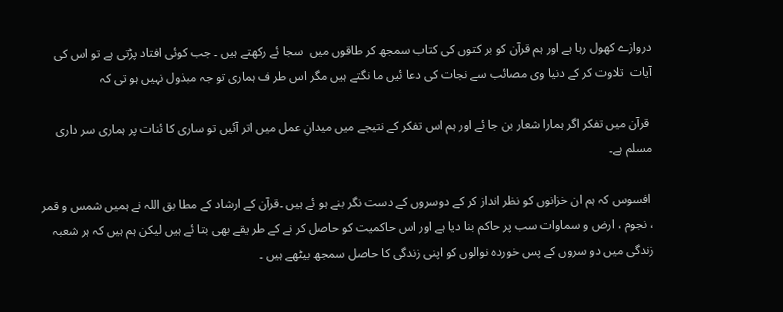دروازے کھول رہا ہے اور ہم قرآن کو بر کتوں کی کتاب سمجھ کر طاقوں میں  سجا ئے رکھتے ہیں ۔ جب کوئی افتاد پڑتی ہے تو اس کی آیات  تلاوت کر کے دنیا وی مصائب سے نجات کی دعا ئیں ما نگتے ہیں مگر اس طر ف ہماری تو جہ مبذول نہیں ہو تی کہ

 قرآن میں تفکر اگر ہمارا شعار بن جا ئے اور ہم اس تفکر کے نتیجے میں میدانِ عمل میں اتر آئیں تو ساری کا ئنات پر ہماری سر داری مسلم ہے۔

 افسوس کہ ہم ان خزانوں کو نظر انداز کر کے دوسروں کے دست نگر بنے ہو ئے ہیں ۔قرآن کے ارشاد کے مطا بق اللہ نے ہمیں شمس و قمر ، نجوم ، ارض و سماوات سب پر حاکم بنا دیا ہے اور اس حاکمیت کو حاصل کر نے کے طر یقے بھی بتا ئے ہیں لیکن ہم ہیں کہ ہر شعبہ زندگی میں دو سروں کے پس خوردہ نوالوں کو اپنی زندگی کا حاصل سمجھ بیٹھے ہیں ۔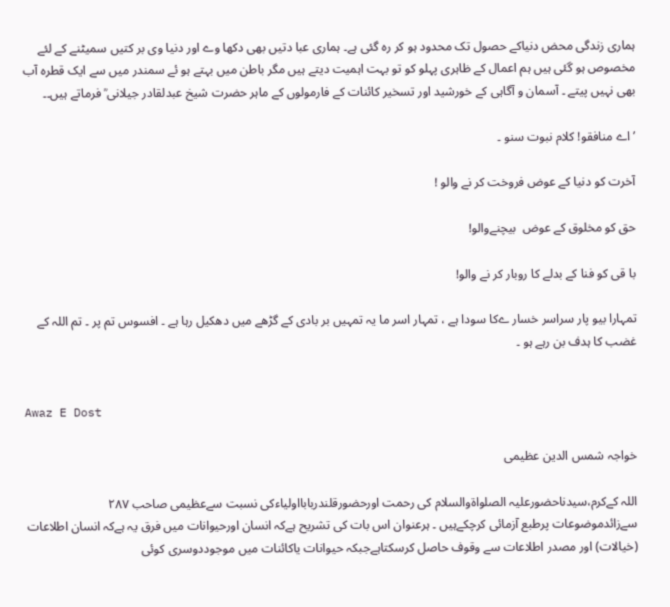ہماری زندگی محض دنیاکے حصول تک محدود ہو کر رہ گئی ہے۔ ہماری عبا دتیں بھی دکھا وے اور دنیا وی بر کتیں سمیٹنے کے لئے مخصوص ہو گئی ہیں ہم اعمال کے ظاہری پہلو کو تو بہت اہمیت دیتے ہیں مگر باطن میں بہتے ہو ئے سمندر میں سے ایک قطرہ آب بھی نہیں پیتے ۔ آسمان و آگاہی کے خورشید اور تسخیر کائنات کے فارمولوں کے ماہر حضرت شیخ عبدلقادر جیلانی ؒ فرماتے ہیں۔۔

’اے منافقو! کلام نبوت سنو ۔

آخرت کو دنیا کے عوض فروخت کر نے والو !

حق کو مخلوق کے عوض  بیچنےوالو!

با قی کو فنا کے بدلے کا روبار کر نے والو!

تمہارا بیو پار سراسر خسار ےکا سودا ہے ، تمہار اسر ما یہ تمہیں بر بادی کے گڑھے میں دھکیل رہا ہے ۔ افسوس تم پر ۔ تم اللہ کے غضب کا ہدف بن رہے ہو ۔


Awaz E Dost

خواجہ شمس الدین عظیمی

اللہ کےکرم،سیدناحضورعلیہ الصلواۃوالسلام کی رحمت اورحضورقلندربابااولیاءکی نسبت سےعظیمی صاحب ۲۸۷ سےزائدموضوعات پرطبع آزمائی کرچکےہیں ۔ ہرعنوان اس بات کی تشریح ہےکہ انسان اورحیوانات میں فرق یہ ہےکہ انسان اطلاعات (خیالات) اور مصدر اطلاعات سے وقوف حاصل کرسکتاہےجبکہ حیوانات یاکائنات میں موجوددوسری کوئی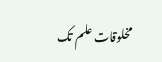مخلوقات علم تک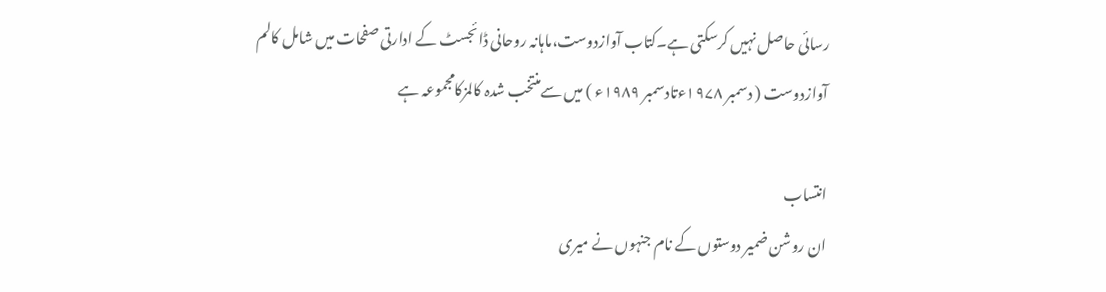رسائی حاصل نہیں کرسکتی ہے۔کتاب آوازدوست،ماہانہ روحانی ڈائجسٹ کے ادارتی صفحات میں شامل کالم آوازدوست ( دسمبر ۱۹۷۸ءتادسمبر ۱۹۸۹ء ) میں سےمنتخب شدہ کالمزکامجموعہ ہے

انتساب
ان روشن ضمیر دوستوں کے نام جنہوں نے میری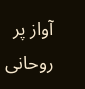آواز پر روحانی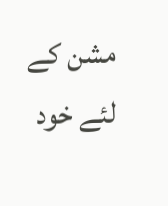مشن کے لئے خود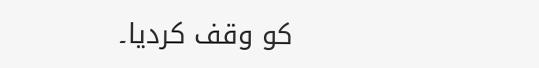کو وقف کردیا۔